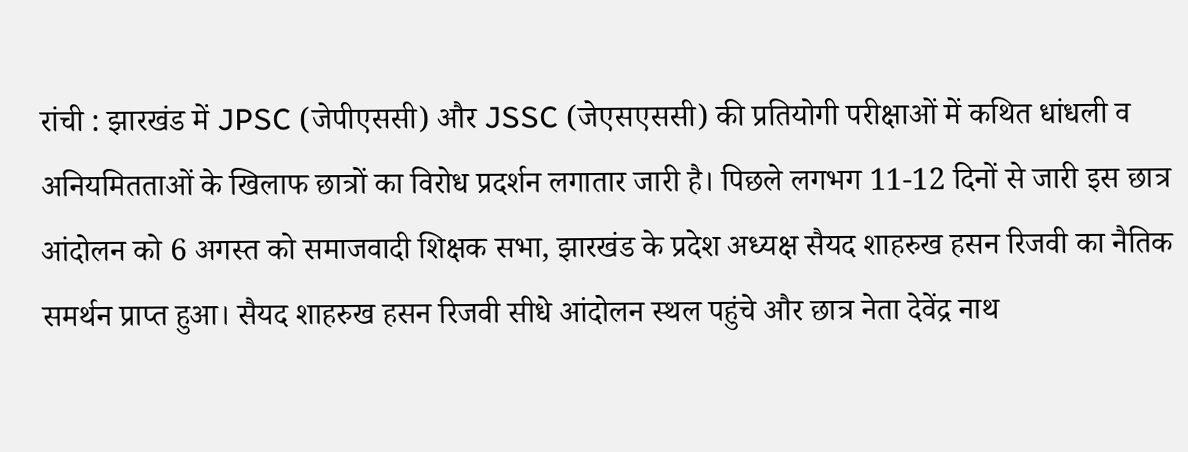रांची : झारखंड में JPSC (जेपीएससी) और JSSC (जेएसएससी) की प्रतियोगी परीक्षाओं में कथित धांधली व अनियमितताओं के खिलाफ छात्रों का विरोध प्रदर्शन लगातार जारी है। पिछले लगभग 11-12 दिनों से जारी इस छात्र आंदोलन को 6 अगस्त को समाजवादी शिक्षक सभा, झारखंड के प्रदेश अध्यक्ष सैयद शाहरुख हसन रिजवी का नैतिक समर्थन प्राप्त हुआ। सैयद शाहरुख हसन रिजवी सीधे आंदोलन स्थल पहुंचे और छात्र नेता देवेंद्र नाथ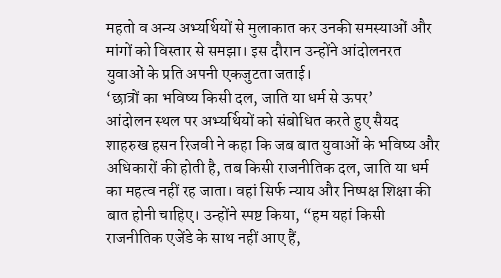महतो व अन्य अभ्यर्थियों से मुलाकात कर उनकी समस्याओं और मांगों को विस्तार से समझा। इस दौरान उन्होंने आंदोलनरत युवाओं के प्रति अपनी एकजुटता जताई।
‘छात्रों का भविष्य किसी दल, जाति या धर्म से ऊपर’
आंदोलन स्थल पर अभ्यर्थियों को संबोधित करते हुए सैयद शाहरुख हसन रिजवी ने कहा कि जब बात युवाओं के भविष्य और अधिकारों की होती है, तब किसी राजनीतिक दल, जाति या धर्म का महत्व नहीं रह जाता। वहां सिर्फ न्याय और निष्पक्ष शिक्षा की बात होनी चाहिए। उन्होंने स्पष्ट किया, “हम यहां किसी राजनीतिक एजेंडे के साथ नहीं आए हैं,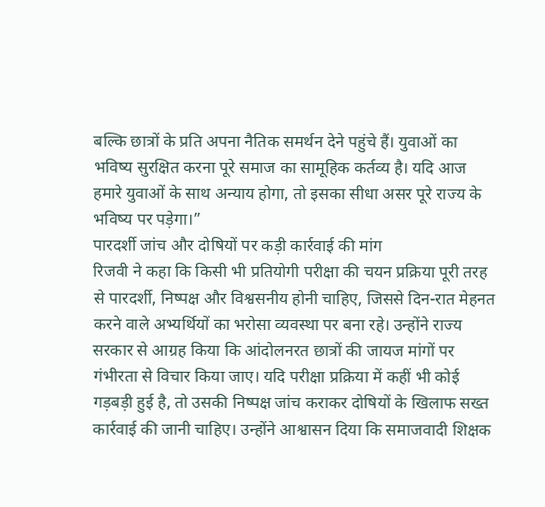बल्कि छात्रों के प्रति अपना नैतिक समर्थन देने पहुंचे हैं। युवाओं का भविष्य सुरक्षित करना पूरे समाज का सामूहिक कर्तव्य है। यदि आज हमारे युवाओं के साथ अन्याय होगा, तो इसका सीधा असर पूरे राज्य के भविष्य पर पड़ेगा।”
पारदर्शी जांच और दोषियों पर कड़ी कार्रवाई की मांग
रिजवी ने कहा कि किसी भी प्रतियोगी परीक्षा की चयन प्रक्रिया पूरी तरह से पारदर्शी, निष्पक्ष और विश्वसनीय होनी चाहिए, जिससे दिन-रात मेहनत करने वाले अभ्यर्थियों का भरोसा व्यवस्था पर बना रहे। उन्होंने राज्य सरकार से आग्रह किया कि आंदोलनरत छात्रों की जायज मांगों पर गंभीरता से विचार किया जाए। यदि परीक्षा प्रक्रिया में कहीं भी कोई गड़बड़ी हुई है, तो उसकी निष्पक्ष जांच कराकर दोषियों के खिलाफ सख्त कार्रवाई की जानी चाहिए। उन्होंने आश्वासन दिया कि समाजवादी शिक्षक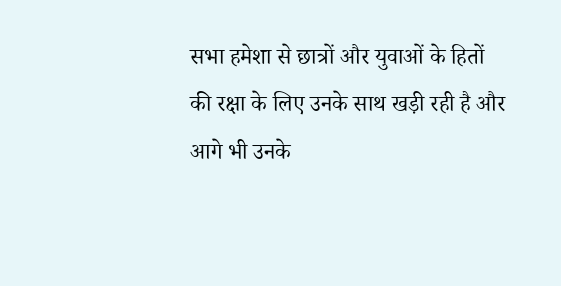सभा हमेशा से छात्रों और युवाओं के हितों की रक्षा के लिए उनके साथ खड़ी रही है और आगे भी उनके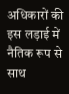अधिकारों की इस लड़ाई में नैतिक रूप से साथ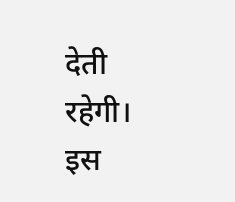देती रहेगी। इस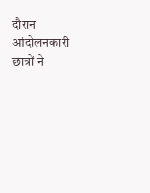दौरान आंदोलनकारी छात्रों ने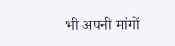भी अपनी मांगों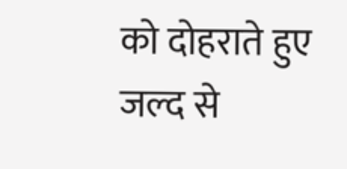को दोहराते हुए जल्द से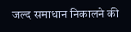जल्द समाधान निकालने की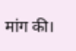मांग की।